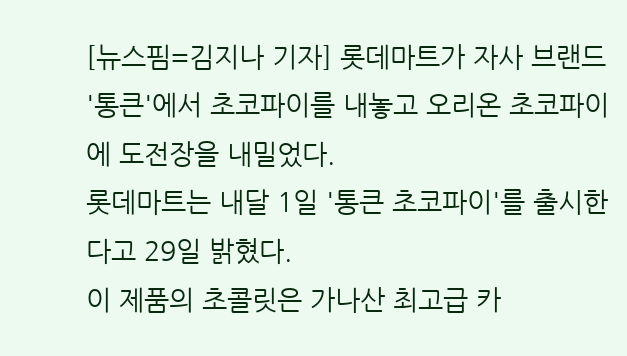[뉴스핌=김지나 기자] 롯데마트가 자사 브랜드 '통큰'에서 초코파이를 내놓고 오리온 초코파이에 도전장을 내밀었다.
롯데마트는 내달 1일 '통큰 초코파이'를 출시한다고 29일 밝혔다.
이 제품의 초콜릿은 가나산 최고급 카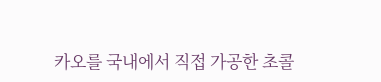카오를 국내에서 직접 가공한 초콜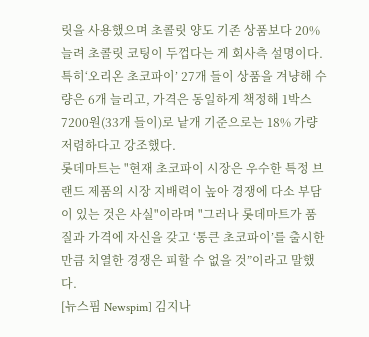릿을 사용했으며 초콜릿 양도 기존 상품보다 20% 늘려 초콜릿 코팅이 두껍다는 게 회사측 설명이다.
특히‘오리온 초코파이’ 27개 들이 상품을 겨냥해 수량은 6개 늘리고, 가격은 동일하게 책정해 1박스 7200원(33개 들이)로 낱개 기준으로는 18% 가량 저렴하다고 강조했다.
롯데마트는 "현재 초코파이 시장은 우수한 특정 브랜드 제품의 시장 지배력이 높아 경쟁에 다소 부담이 있는 것은 사실"이라며 "그러나 롯데마트가 품질과 가격에 자신을 갖고 ‘통큰 초코파이’를 출시한 만큼 치열한 경쟁은 피할 수 없을 것”이라고 말했다.
[뉴스핌 Newspim] 김지나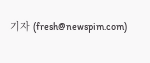기자 (fresh@newspim.com)